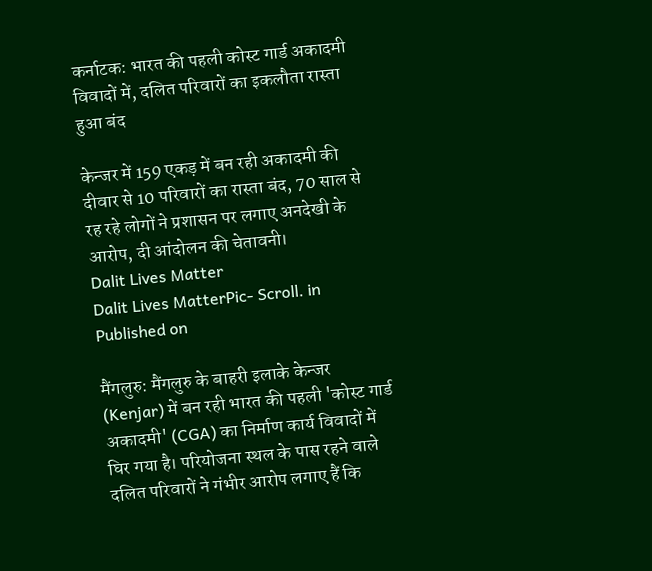कर्नाटक: भारत की पहली कोस्ट गार्ड अकादमी विवादों में, दलित परिवारों का इकलौता रास्ता हुआ बंद

केन्जर में 159 एकड़ में बन रही अकादमी की दीवार से 10 परिवारों का रास्ता बंद, 70 साल से रह रहे लोगों ने प्रशासन पर लगाए अनदेखी के आरोप, दी आंदोलन की चेतावनी।
Dalit Lives Matter
Dalit Lives MatterPic- Scroll. in
Published on

मैंगलुरु: मैंगलुरु के बाहरी इलाके केन्जर (Kenjar) में बन रही भारत की पहली 'कोस्ट गार्ड अकादमी' (CGA) का निर्माण कार्य विवादों में घिर गया है। परियोजना स्थल के पास रहने वाले दलित परिवारों ने गंभीर आरोप लगाए हैं कि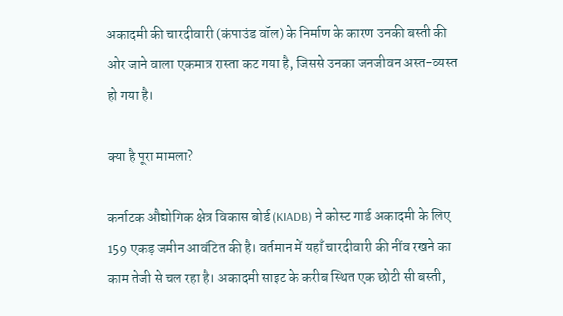अकादमी की चारदीवारी (कंपाउंड वॉल) के निर्माण के कारण उनकी बस्ती की ओर जाने वाला एकमात्र रास्ता कट गया है, जिससे उनका जनजीवन अस्त-व्यस्त हो गया है।

क्या है पूरा मामला?

कर्नाटक औद्योगिक क्षेत्र विकास बोर्ड (KIADB) ने कोस्ट गार्ड अकादमी के लिए 159 एकड़ जमीन आवंटित की है। वर्तमान में यहाँ चारदीवारी की नींव रखने का काम तेजी से चल रहा है। अकादमी साइट के करीब स्थित एक छोटी सी बस्ती,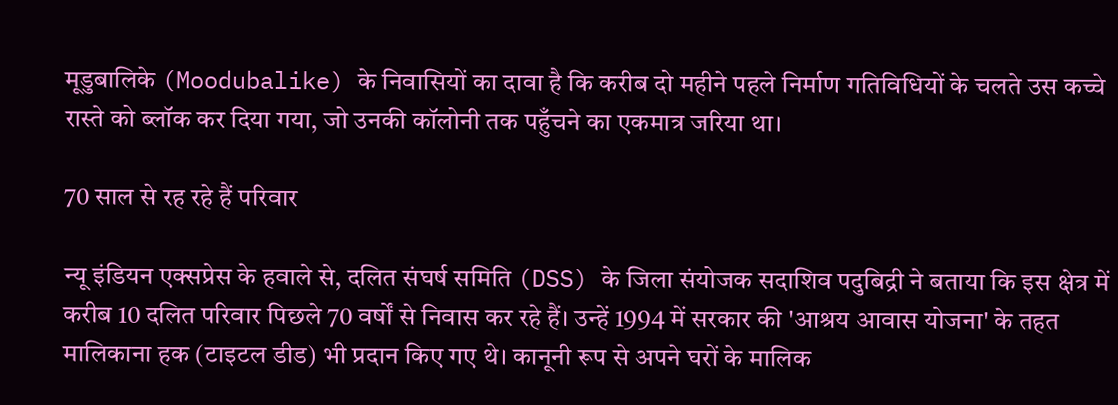मूडुबालिके (Moodubalike) के निवासियों का दावा है कि करीब दो महीने पहले निर्माण गतिविधियों के चलते उस कच्चे रास्ते को ब्लॉक कर दिया गया, जो उनकी कॉलोनी तक पहुँचने का एकमात्र जरिया था।

70 साल से रह रहे हैं परिवार

न्यू इंडियन एक्सप्रेस के हवाले से, दलित संघर्ष समिति (DSS) के जिला संयोजक सदाशिव पदुबिद्री ने बताया कि इस क्षेत्र में करीब 10 दलित परिवार पिछले 70 वर्षों से निवास कर रहे हैं। उन्हें 1994 में सरकार की 'आश्रय आवास योजना' के तहत मालिकाना हक (टाइटल डीड) भी प्रदान किए गए थे। कानूनी रूप से अपने घरों के मालिक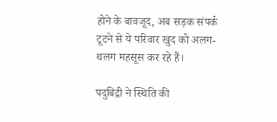होने के बावजूद, अब सड़क संपर्क टूटने से ये परिवार खुद को अलग-थलग महसूस कर रहे हैं।

पदुबिद्री ने स्थिति की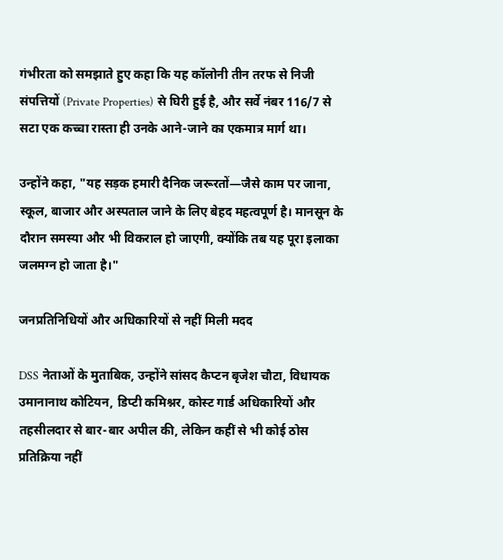गंभीरता को समझाते हुए कहा कि यह कॉलोनी तीन तरफ से निजी संपत्तियों (Private Properties) से घिरी हुई है, और सर्वे नंबर 116/7 से सटा एक कच्चा रास्ता ही उनके आने-जाने का एकमात्र मार्ग था।

उन्होंने कहा, "यह सड़क हमारी दैनिक जरूरतों—जैसे काम पर जाना, स्कूल, बाजार और अस्पताल जाने के लिए बेहद महत्वपूर्ण है। मानसून के दौरान समस्या और भी विकराल हो जाएगी, क्योंकि तब यह पूरा इलाका जलमग्न हो जाता है।"

जनप्रतिनिधियों और अधिकारियों से नहीं मिली मदद

DSS नेताओं के मुताबिक, उन्होंने सांसद कैप्टन बृजेश चौटा, विधायक उमानानाथ कोटियन, डिप्टी कमिश्नर, कोस्ट गार्ड अधिकारियों और तहसीलदार से बार-बार अपील की, लेकिन कहीं से भी कोई ठोस प्रतिक्रिया नहीं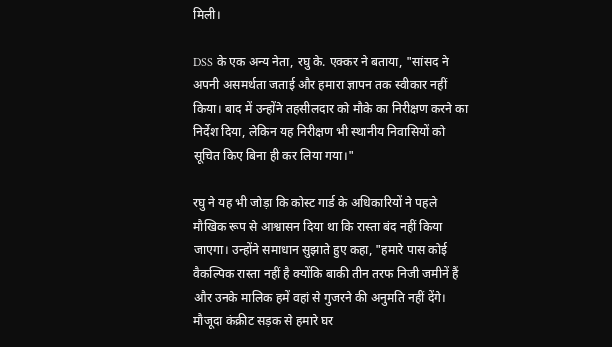मिली।

DSS के एक अन्य नेता, रघु के. एक्कर ने बताया, "सांसद ने अपनी असमर्थता जताई और हमारा ज्ञापन तक स्वीकार नहीं किया। बाद में उन्होंने तहसीलदार को मौके का निरीक्षण करने का निर्देश दिया, लेकिन यह निरीक्षण भी स्थानीय निवासियों को सूचित किए बिना ही कर लिया गया।"

रघु ने यह भी जोड़ा कि कोस्ट गार्ड के अधिकारियों ने पहले मौखिक रूप से आश्वासन दिया था कि रास्ता बंद नहीं किया जाएगा। उन्होंने समाधान सुझाते हुए कहा, "हमारे पास कोई वैकल्पिक रास्ता नहीं है क्योंकि बाकी तीन तरफ निजी जमीनें हैं और उनके मालिक हमें वहां से गुजरने की अनुमति नहीं देंगे। मौजूदा कंक्रीट सड़क से हमारे घर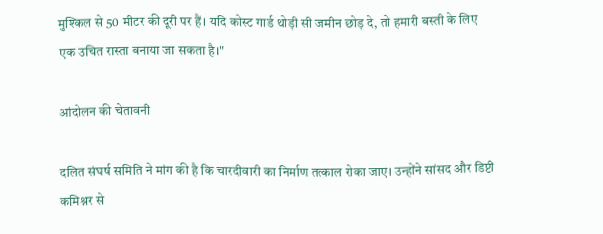मुश्किल से 50 मीटर की दूरी पर हैं। यदि कोस्ट गार्ड थोड़ी सी जमीन छोड़ दे, तो हमारी बस्ती के लिए एक उचित रास्ता बनाया जा सकता है।"

आंदोलन की चेतावनी

दलित संघर्ष समिति ने मांग की है कि चारदीवारी का निर्माण तत्काल रोका जाए। उन्होंने सांसद और डिप्टी कमिश्नर से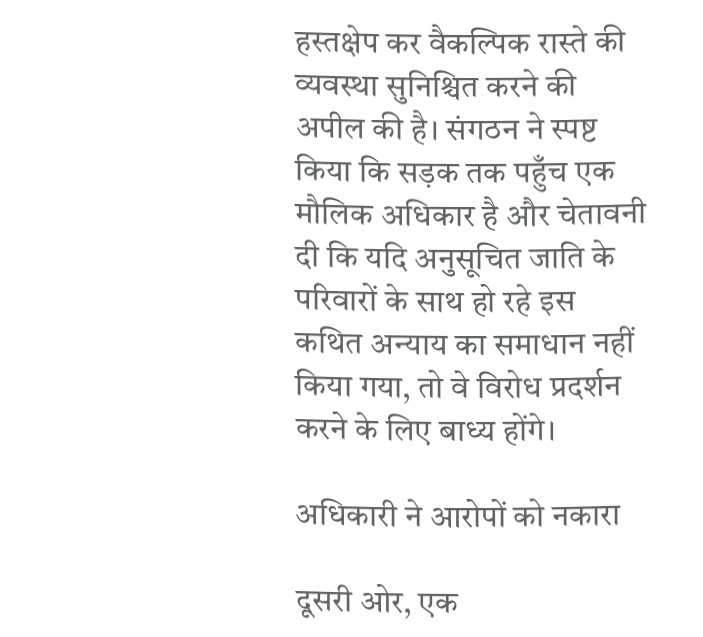हस्तक्षेप कर वैकल्पिक रास्ते की व्यवस्था सुनिश्चित करने की अपील की है। संगठन ने स्पष्ट किया कि सड़क तक पहुँच एक मौलिक अधिकार है और चेतावनी दी कि यदि अनुसूचित जाति के परिवारों के साथ हो रहे इस कथित अन्याय का समाधान नहीं किया गया, तो वे विरोध प्रदर्शन करने के लिए बाध्य होंगे।

अधिकारी ने आरोपों को नकारा

दूसरी ओर, एक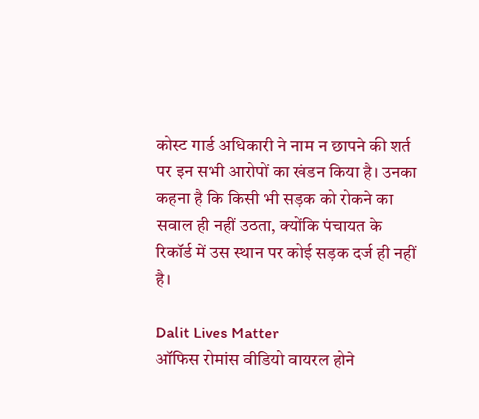कोस्ट गार्ड अधिकारी ने नाम न छापने की शर्त पर इन सभी आरोपों का खंडन किया है। उनका कहना है कि किसी भी सड़क को रोकने का सवाल ही नहीं उठता, क्योंकि पंचायत के रिकॉर्ड में उस स्थान पर कोई सड़क दर्ज ही नहीं है।

Dalit Lives Matter
ऑफिस रोमांस वीडियो वायरल होने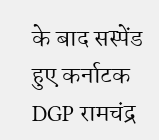के बाद सस्पेंड हुए कर्नाटक DGP रामचंद्र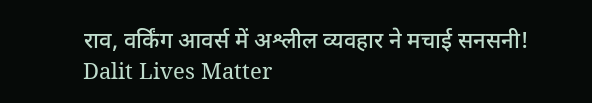राव, वर्किंग आवर्स में अश्लील व्यवहार ने मचाई सनसनी!
Dalit Lives Matter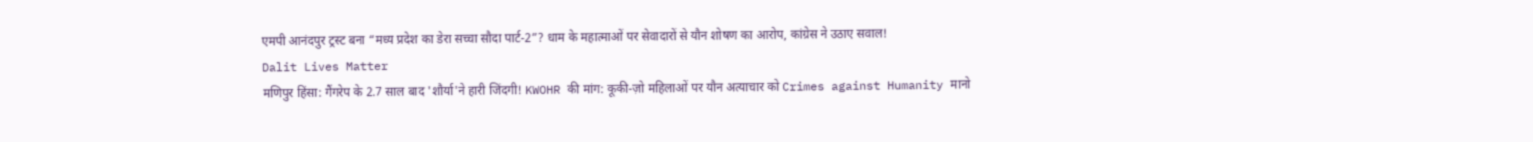एमपी आनंदपुर ट्रस्ट बना “मध्य प्रदेश का डेरा सच्चा सौदा पार्ट-2”? धाम के महात्माओं पर सेवादारों से यौन शोषण का आरोप, कांग्रेस ने उठाए सवाल!
Dalit Lives Matter
मणिपुर हिंसा: गैंगरेप के 2.7 साल बाद 'शौर्या'ने हारी जिंदगी! KWOHR की मांग: कूकी-ज़ो महिलाओं पर यौन अत्याचार को Crimes against Humanity मानो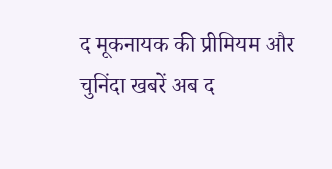द मूकनायक की प्रीमियम और चुनिंदा खबरें अब द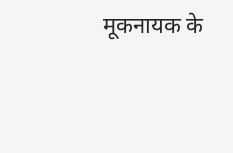मूकनायक के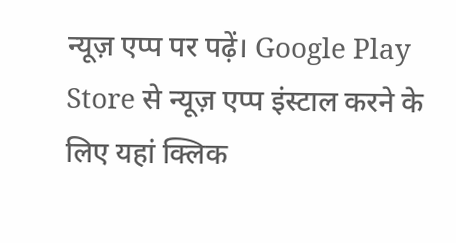न्यूज़ एप्प पर पढ़ें। Google Play Store से न्यूज़ एप्प इंस्टाल करने के लिए यहां क्लिक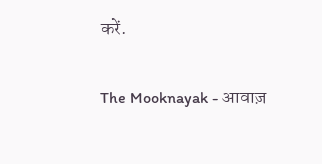करें.

The Mooknayak - आवाज़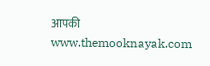आपकी
www.themooknayak.com